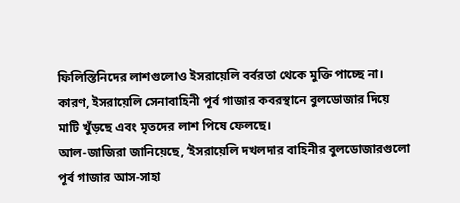ফিলিস্তিনিদের লাশগুলোও ইসরায়েলি বর্বরতা থেকে মুক্তি পাচ্ছে না। কারণ, ইসরায়েলি সেনাবাহিনী পূর্ব গাজার কবরস্থানে বুলডোজার দিয়ে মাটি খুঁড়ছে এবং মৃতদের লাশ পিষে ফেলছে।
আল-জাজিরা জানিয়েছে, ‘ইসরায়েলি দখলদার বাহিনীর বুলডোজারগুলো পূর্ব গাজার আস-সাহা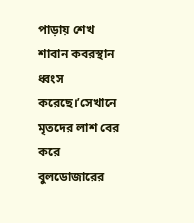পাড়ায় শেখ শাবান কবরস্থান ধ্বংস করেছে।’সেখানে মৃতদের লাশ বের করে বুলডোজারের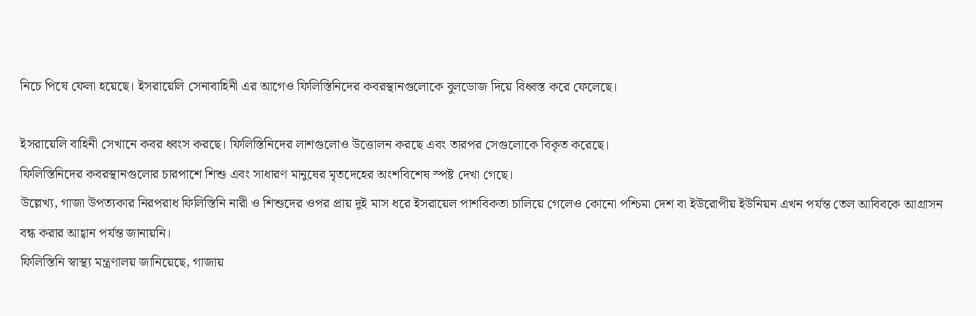নিচে পিষে ফেলা হয়েছে। ইসরায়েলি সেনাবাহিনী এর আগেও ফিলিস্তিনিদের কবরস্থানগুলোকে বুলডোজ দিয়ে বিধ্বস্ত করে ফেলেছে।

ইসরায়েলি বাহিনী সেখানে কবর ধ্বংস করছে। ফিলিস্তিনিদের লাশগুলোও উত্তোলন করছে এবং তারপর সেগুলোকে বিকৃত করেছে।
ফিলিস্তিনিদের কবরস্থানগুলোর চারপাশে শিশু এবং সাধারণ মানুষের মৃতদেহের অংশবিশেষ স্পষ্ট দেখা গেছে।
উল্লেখ্য, গাজা উপত্যকার নিরপরাধ ফিলিস্তিনি নারী ও শিশুদের ওপর প্রায় দুই মাস ধরে ইসরায়েল পাশবিকতা চালিয়ে গেলেও কোনো পশ্চিমা দেশ বা ইউরোপীয় ইউনিয়ন এখন পর্যন্ত তেল আবিবকে আগ্রাসন বন্ধ করার আহ্বান পর্যন্ত জানায়নি।
ফিলিস্তিনি স্বাস্থ্য মন্ত্রণালয় জানিয়েছে, গাজায়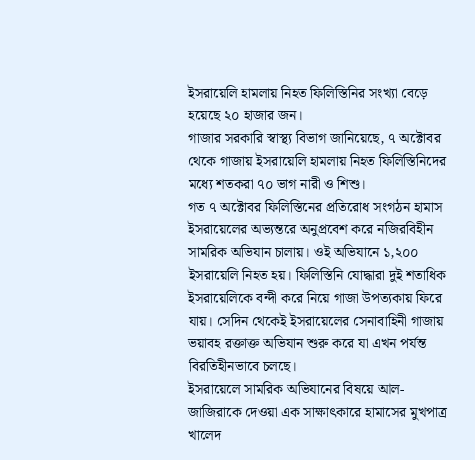ইসরায়েলি হামলায় নিহত ফিলিস্তিনির সংখ্যা বেড়ে হয়েছে ২০ হাজার জন।
গাজার সরকারি স্বাস্থ্য বিভাগ জানিয়েছে, ৭ অক্টোবর থেকে গাজায় ইসরায়েলি হামলায় নিহত ফিলিস্তিনিদের মধ্যে শতকরা ৭০ ভাগ নারী ও শিশু।
গত ৭ অক্টোবর ফিলিস্তিনের প্রতিরোধ সংগঠন হামাস ইসরায়েলের অভ্যন্তরে অনুপ্রবেশ করে নজিরবিহীন সামরিক অভিযান চালায়। ওই অভিযানে ১,২০০ ইসরায়েলি নিহত হয়। ফিলিস্তিনি যোদ্ধারা দুই শতাধিক ইসরায়েলিকে বন্দী করে নিয়ে গাজা উপত্যকায় ফিরে যায়। সেদিন থেকেই ইসরায়েলের সেনাবাহিনী গাজায় ভয়াবহ রক্তাক্ত অভিযান শুরু করে যা এখন পর্যন্ত বিরতিহীনভাবে চলছে।
ইসরায়েলে সামরিক অভিযানের বিষয়ে আল-জাজিরাকে দেওয়া এক সাক্ষাৎকারে হামাসের মুখপাত্র খালেদ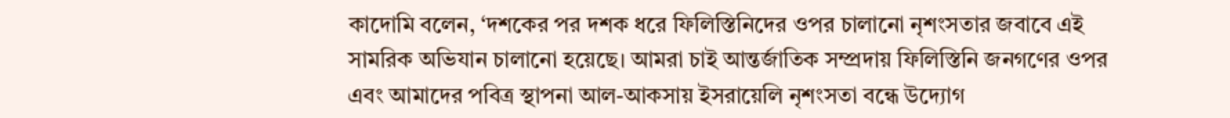কাদোমি বলেন, ‘দশকের পর দশক ধরে ফিলিস্তিনিদের ওপর চালানো নৃশংসতার জবাবে এই সামরিক অভিযান চালানো হয়েছে। আমরা চাই আন্তর্জাতিক সম্প্রদায় ফিলিস্তিনি জনগণের ওপর এবং আমাদের পবিত্র স্থাপনা আল-আকসায় ইসরায়েলি নৃশংসতা বন্ধে উদ্যোগ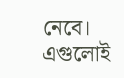নেবে। এগুলোই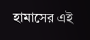হামাসের এই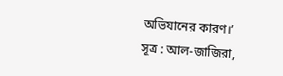অভিযানের কারণ।’
সূত্র : আল-জাজিরা,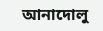আনাদোলু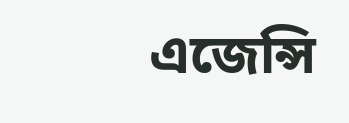এজেন্সি